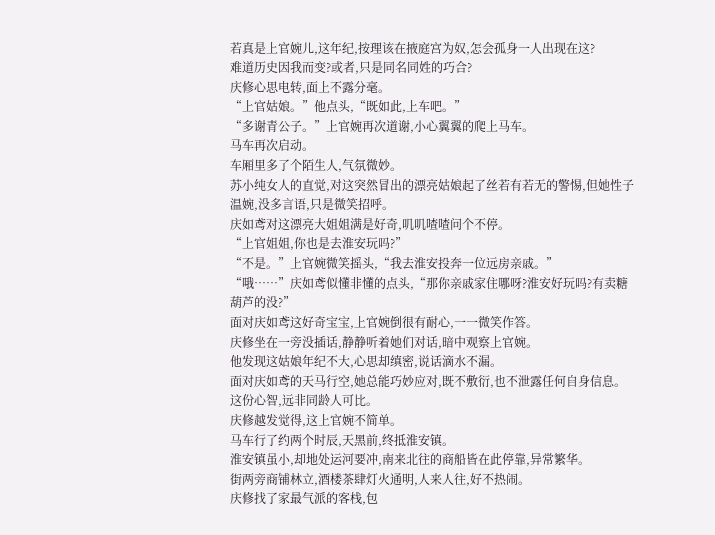若真是上官婉儿,这年纪,按理该在掖庭宫为奴,怎会孤身一人出现在这?
难道历史因我而变?或者,只是同名同姓的巧合?
庆修心思电转,面上不露分毫。
“上官姑娘。”他点头,“既如此,上车吧。”
“多谢青公子。”上官婉再次道谢,小心翼翼的爬上马车。
马车再次启动。
车厢里多了个陌生人,气氛微妙。
苏小纯女人的直觉,对这突然冒出的漂亮姑娘起了丝若有若无的警惕,但她性子温婉,没多言语,只是微笑招呼。
庆如鸢对这漂亮大姐姐满是好奇,叽叽喳喳问个不停。
“上官姐姐,你也是去淮安玩吗?”
“不是。”上官婉微笑摇头,“我去淮安投奔一位远房亲戚。”
“哦……”庆如鸢似懂非懂的点头,“那你亲戚家住哪呀?淮安好玩吗?有卖糖葫芦的没?”
面对庆如鸢这好奇宝宝,上官婉倒很有耐心,一一微笑作答。
庆修坐在一旁没插话,静静听着她们对话,暗中观察上官婉。
他发现这姑娘年纪不大,心思却缜密,说话滴水不漏。
面对庆如鸢的天马行空,她总能巧妙应对,既不敷衍,也不泄露任何自身信息。
这份心智,远非同龄人可比。
庆修越发觉得,这上官婉不简单。
马车行了约两个时辰,天黑前,终抵淮安镇。
淮安镇虽小,却地处运河要冲,南来北往的商船皆在此停靠,异常繁华。
街两旁商铺林立,酒楼茶肆灯火通明,人来人往,好不热闹。
庆修找了家最气派的客栈,包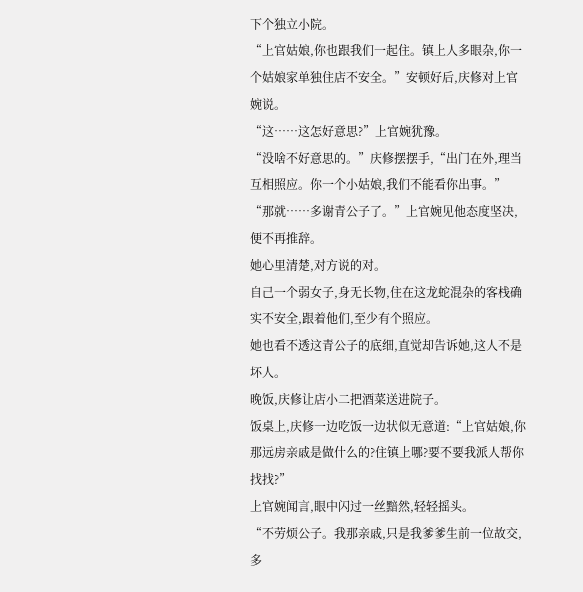下个独立小院。
“上官姑娘,你也跟我们一起住。镇上人多眼杂,你一个姑娘家单独住店不安全。”安顿好后,庆修对上官婉说。
“这……这怎好意思?”上官婉犹豫。
“没啥不好意思的。”庆修摆摆手,“出门在外,理当互相照应。你一个小姑娘,我们不能看你出事。”
“那就……多谢青公子了。”上官婉见他态度坚决,便不再推辞。
她心里清楚,对方说的对。
自己一个弱女子,身无长物,住在这龙蛇混杂的客栈确实不安全,跟着他们,至少有个照应。
她也看不透这青公子的底细,直觉却告诉她,这人不是坏人。
晚饭,庆修让店小二把酒菜送进院子。
饭桌上,庆修一边吃饭一边状似无意道:“上官姑娘,你那远房亲戚是做什么的?住镇上哪?要不要我派人帮你找找?”
上官婉闻言,眼中闪过一丝黯然,轻轻摇头。
“不劳烦公子。我那亲戚,只是我爹爹生前一位故交,多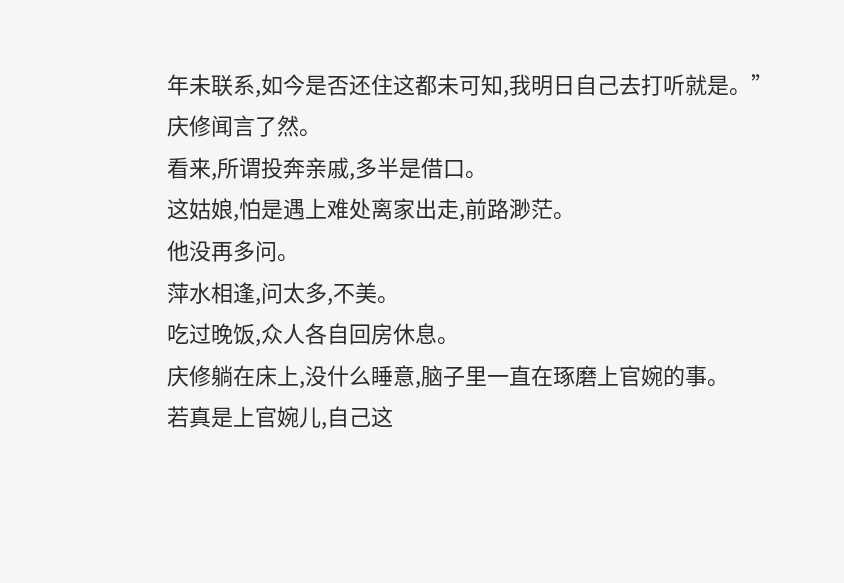年未联系,如今是否还住这都未可知,我明日自己去打听就是。”
庆修闻言了然。
看来,所谓投奔亲戚,多半是借口。
这姑娘,怕是遇上难处离家出走,前路渺茫。
他没再多问。
萍水相逢,问太多,不美。
吃过晚饭,众人各自回房休息。
庆修躺在床上,没什么睡意,脑子里一直在琢磨上官婉的事。
若真是上官婉儿,自己这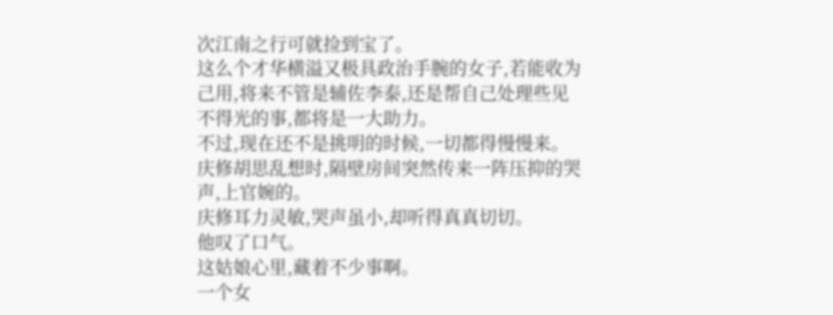次江南之行可就捡到宝了。
这么个才华横溢又极具政治手腕的女子,若能收为己用,将来不管是辅佐李泰,还是帮自己处理些见不得光的事,都将是一大助力。
不过,现在还不是挑明的时候,一切都得慢慢来。
庆修胡思乱想时,隔壁房间突然传来一阵压抑的哭声,上官婉的。
庆修耳力灵敏,哭声虽小,却听得真真切切。
他叹了口气。
这姑娘心里,藏着不少事啊。
一个女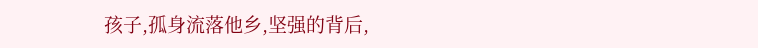孩子,孤身流落他乡,坚强的背后,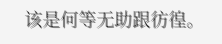该是何等无助跟彷徨。